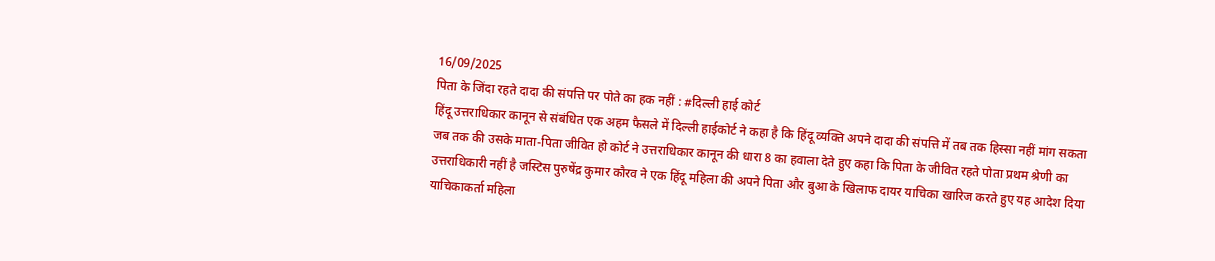16/09/2025
पिता के जिंदा रहते दादा की संपत्ति पर पोते का हक नहीं : #दिल्ली हाई कोर्ट
हिंदू उत्तराधिकार कानून से संबंधित एक अहम फैसले में दिल्ली हाईकोर्ट ने कहा है कि हिंदू व्यक्ति अपने दादा की संपत्ति में तब तक हिस्सा नहीं मांग सकता जब तक की उसके माता-पिता जीवित हो कोर्ट ने उत्तराधिकार कानून की धारा 8 का हवाला देते हुए कहा कि पिता के जीवित रहते पोता प्रथम श्रेणी का उत्तराधिकारी नहीं है जस्टिस पुरुषेंद्र कुमार कौरव ने एक हिंदू महिला की अपने पिता और बुआ के खिलाफ दायर याचिका खारिज करते हुए यह आदेश दिया याचिकाकर्ता महिला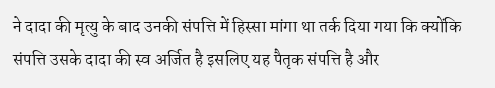ने दादा की मृत्यु के बाद उनकी संपत्ति में हिस्सा मांगा था तर्क दिया गया कि क्योंकि संपत्ति उसके दादा की स्व अर्जित है इसलिए यह पैतृक संपत्ति है और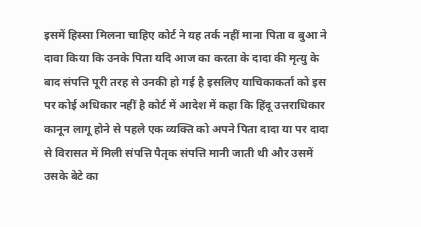इसमें हिस्सा मिलना चाहिए कोर्ट ने यह तर्क नहीं माना पिता व बुआ ने दावा किया कि उनके पिता यदि आज का करता के दादा की मृत्यु के बाद संपत्ति पूरी तरह से उनकी हो गई है इसलिए याचिकाकर्ता को इस पर कोई अधिकार नहीं है कोर्ट में आदेश में कहा कि हिंदू उत्तराधिकार कानून लागू होने से पहले एक व्यक्ति को अपने पिता दादा या पर दादा से विरासत में मिली संपत्ति पैतृक संपत्ति मानी जाती थी और उसमें उसके बेटे का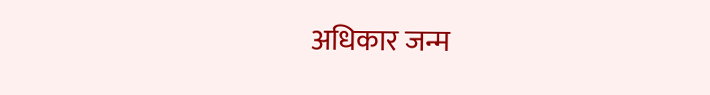अधिकार जन्म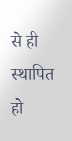से ही स्थापित हो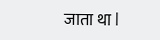जाता था l